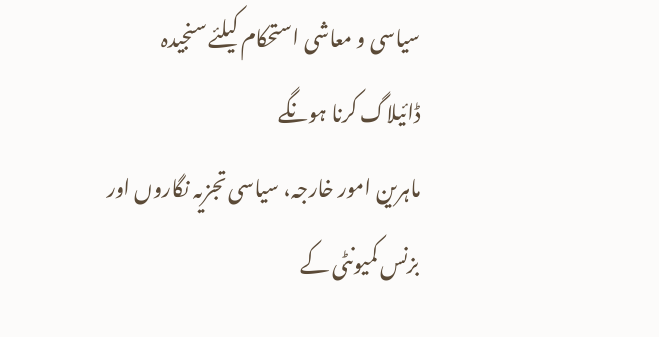سیاسی و معاشی استحکام کیلئے سنجیدہ ڈائیلاگ کرنا ہونگے
ماہرین امور خارجہ، سیاسی تجزیہ نگاروں اور بزنس کمیونٹی کے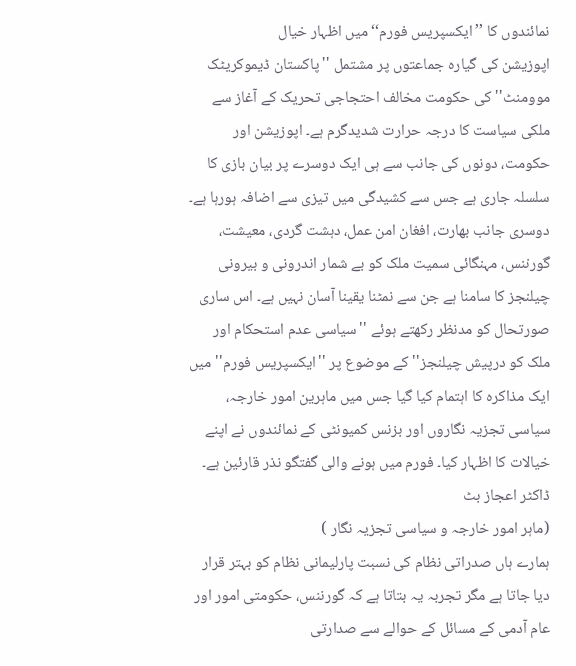نمائندوں کا ’’ایکسپریس فورم‘‘ میں اظہار خیال
اپوزیشن کی گیارہ جماعتوں پر مشتمل ''پاکستان ڈیموکریٹک موومنٹ'' کی حکومت مخالف احتجاجی تحریک کے آغاز سے ملکی سیاست کا درجہ حرارت شدیدگرم ہے۔ اپوزیشن اور حکومت، دونوں کی جانب سے ہی ایک دوسرے پر بیان بازی کا سلسلہ جاری ہے جس سے کشیدگی میں تیزی سے اضافہ ہورہا ہے۔
دوسری جانب بھارت، افغان امن عمل، دہشت گردی، معیشت، گورننس، مہنگائی سمیت ملک کو بے شمار اندرونی و بیرونی چیلنجز کا سامنا ہے جن سے نمٹنا یقینا آسان نہیں ہے۔ اس ساری صورتحال کو مدنظر رکھتے ہوئے ''سیاسی عدم استحکام اور ملک کو درپیش چیلنجز'' کے موضوع پر ''ایکسپریس فورم'' میں ایک مذاکرہ کا اہتمام کیا گیا جس میں ماہرین امور خارجہ، سیاسی تجزیہ نگاروں اور بزنس کمیونٹی کے نمائندوں نے اپنے خیالات کا اظہار کیا۔ فورم میں ہونے والی گفتگو نذر قارئین ہے۔
ڈاکٹر اعجاز بٹ
(ماہر امور خارجہ و سیاسی تجزیہ نگار )
ہمارے ہاں صدراتی نظام کی نسبت پارلیمانی نظام کو بہتر قرار دیا جاتا ہے مگر تجربہ یہ بتاتا ہے کہ گورننس، حکومتی امور اور عام آدمی کے مسائل کے حوالے سے صدارتی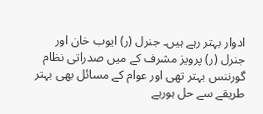ادوار بہتر رہے ہیں۔ جنرل (ر) ایوب خان اور جنرل (ر) پرویز مشرف کے میں صدراتی نظام گورننس بہتر تھی اور عوام کے مسائل بھی بہتر طریقے سے حل ہورہے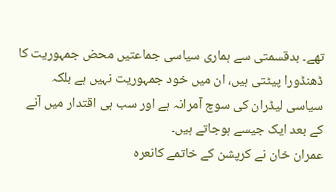تھے۔ بدقسمتی سے ہماری سیاسی جماعتیں محض جمہوریت کا ڈھنڈورا پیٹتی ہیں، ان میں خود جمہوریت نہیں ہے بلکہ سیاسی لیڈران کی سوچ آمرانہ ہے اور سب ہی اقتدار میں آنے کے بعد ایک جیسے ہوجاتے ہیں۔
عمران خان نے کرپشن کے خاتمے کانعرہ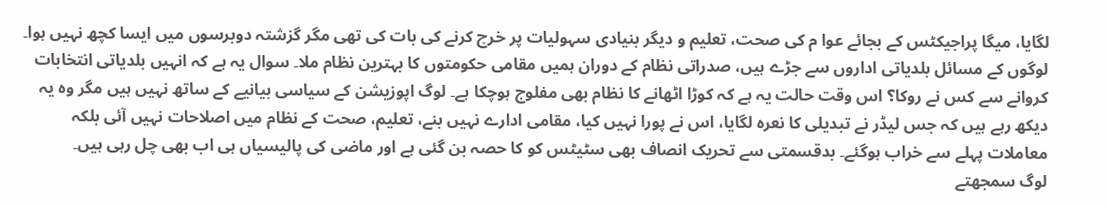لگایا، میگا پراجیکٹس کے بجائے عوا م کی صحت، تعلیم و دیگر بنیادی سہولیات پر خرچ کرنے کی بات کی تھی مگر گزشتہ دوبرسوں میں ایسا کچھ نہیں ہوا۔ لوگوں کے مسائل بلدیاتی اداروں سے جڑے ہیں، صدراتی نظام کے دوران ہمیں مقامی حکومتوں کا بہترین نظام ملا۔ سوال یہ ہے کہ انہیں بلدیاتی انتخابات کروانے سے کس نے روکا؟ اس وقت حالت یہ ہے کہ کوڑا اٹھانے کا نظام بھی مفلوج ہوچکا ہے۔ لوگ اپوزیشن کے سیاسی بیانیے کے ساتھ نہیں ہیں مگر وہ یہ دیکھ رہے ہیں کہ جس لیڈر نے تبدیلی کا نعرہ لگایا، اس نے پورا نہیں کیا، مقامی ادارے نہیں بنے، تعلیم، صحت کے نظام میں اصلاحات نہیں آئی بلکہ معاملات پہلے سے خراب ہوگئے۔ بدقسمتی سے تحریک انصاف بھی سٹیٹس کو کا حصہ بن گئی ہے اور ماضی کی پالیسیاں ہی اب بھی چل رہی ہیں۔
لوگ سمجھتے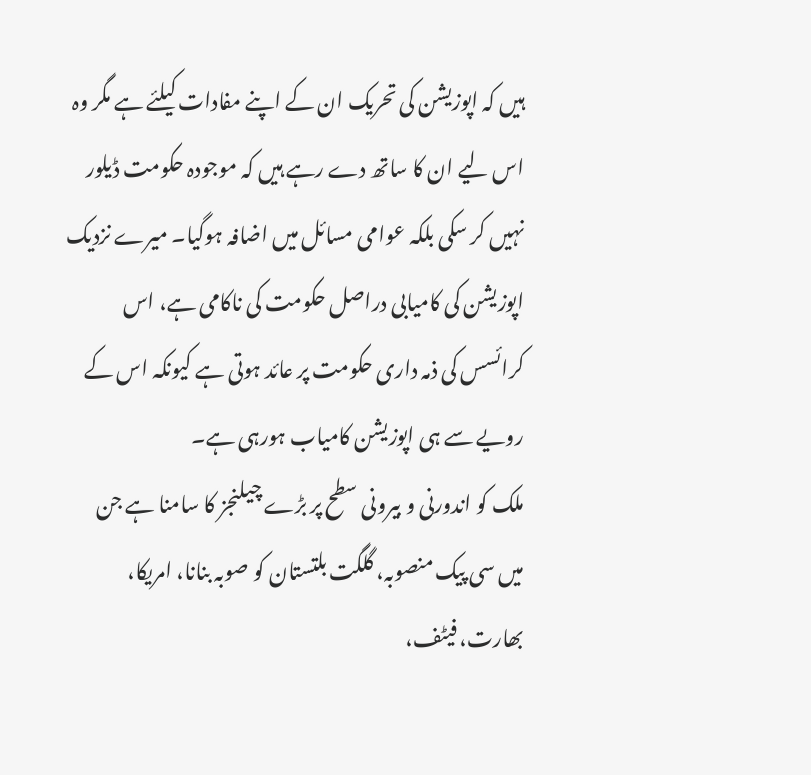ہیں کہ اپوزیشن کی تحریک ان کے اپنے مفادات کیلئے ہے مگر وہ اس لیے ان کا ساتھ دے رہے ہیں کہ موجودہ حکومت ڈیلور نہیں کر سکی بلکہ عوامی مسائل میں اضافہ ہوگیا۔ میرے نزدیک اپوزیشن کی کامیابی دراصل حکومت کی ناکامی ہے، اس کرائسس کی ذمہ داری حکومت پر عائد ہوتی ہے کیونکہ اس کے رویے سے ہی اپوزیشن کامیاب ہورہی ہے۔
ملک کو اندورنی و بیرونی سطح پر بڑے چیلنجز کا سامنا ہے جن میں سی پیک منصوبہ، گلگت بلتستان کو صوبہ بنانا، امریکا، بھارت، فیٹف،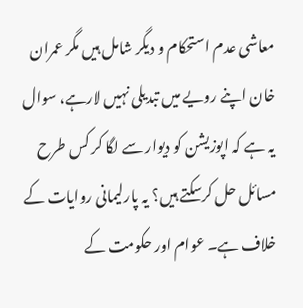معاشی عدم استحکام و دیگر شامل ہیں مگر عمران خان اپنے رویے میں تبدیلی نہیں لارہے، سوال یہ ہے کہ اپوزیشن کو دیوار سے لگا کر کس طرح مسائل حل کرسکتے ہیں؟ یہ پارلیمانی روایات کے خلاف ہے۔ عوام اور حکومت کے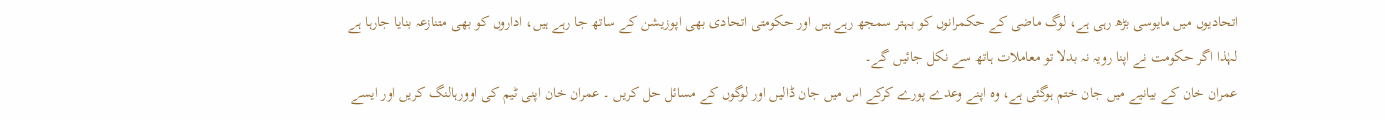اتحادیوں میں مایوسی بڑھ رہی ہے، لوگ ماضی کے حکمرانوں کو بہتر سمجھ رہے ہیں اور حکومتی اتحادی بھی اپوزیشن کے ساتھ جا رہے ہیں، اداروں کو بھی متنازعہ بنایا جارہا ہے لہٰذا اگر حکومت نے اپنا رویہ نہ بدلا تو معاملات ہاتھ سے نکل جائیں گے۔
عمران خان کے بیانیے میں جان ختم ہوگئی ہے، وہ اپنے وعدے پورے کرکے اس میں جان ڈالیں اور لوگوں کے مسائل حل کریں ۔ عمران خان اپنی ٹیم کی اوورہالنگ کریں اور ایسے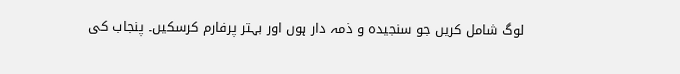لوگ شامل کریں جو سنجیدہ و ذمہ دار ہوں اور بہتر پرفارم کرسکیں۔ پنجاب کی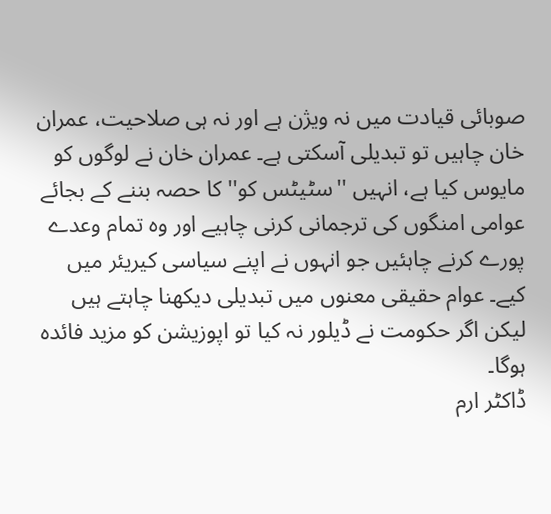صوبائی قیادت میں نہ ویژن ہے اور نہ ہی صلاحیت، عمران خان چاہیں تو تبدیلی آسکتی ہے۔ عمران خان نے لوگوں کو مایوس کیا ہے، انہیں ''سٹیٹس کو'' کا حصہ بننے کے بجائے عوامی امنگوں کی ترجمانی کرنی چاہیے اور وہ تمام وعدے پورے کرنے چاہئیں جو انہوں نے اپنے سیاسی کیریئر میں کیے۔ عوام حقیقی معنوں میں تبدیلی دیکھنا چاہتے ہیں لیکن اگر حکومت نے ڈیلور نہ کیا تو اپوزیشن کو مزید فائدہ ہوگا۔
ڈاکٹر ارم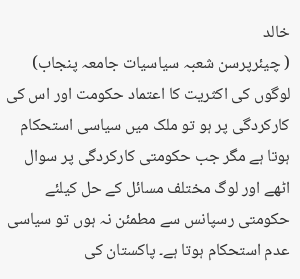خالد
( چیئرپرسن شعبہ سیاسیات جامعہ پنجاب)
لوگوں کی اکثریت کا اعتماد حکومت اور اس کی کارکردگی پر ہو تو ملک میں سیاسی استحکام ہوتا ہے مگر جب حکومتی کارکردگی پر سوال اٹھے اور لوگ مختلف مسائل کے حل کیلئے حکومتی رسپانس سے مطمئن نہ ہوں تو سیاسی عدم استحکام ہوتا ہے۔ پاکستان کی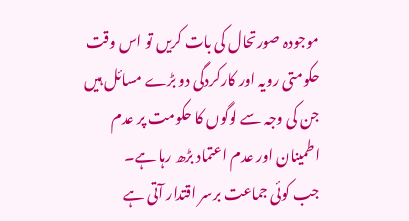موجودہ صورتحال کی بات کریں تو اس وقت حکومتی رویہ اور کارکردگی دو بڑے مسائل ہیں جن کی وجہ سے لوگوں کا حکومت پر عدم اطمینان اور عدم اعتماد بڑھ رہا ہے۔
جب کوئی جماعت برسر اقتدار آتی ہے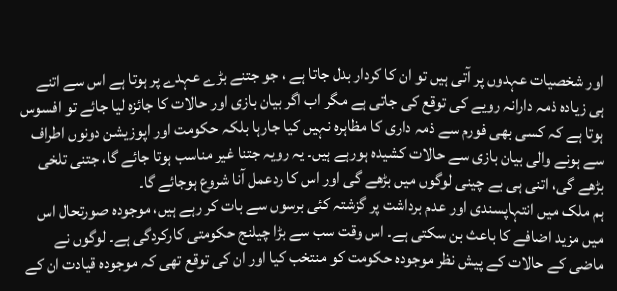اور شخصیات عہدوں پر آتی ہیں تو ان کا کردار بدل جاتا ہے ، جو جتنے بڑے عہدے پر ہوتا ہے اس سے اتنے ہی زیادہ ذمہ دارانہ رویے کی توقع کی جاتی ہے مگر اب اگر بیان بازی اور حالات کا جائزہ لیا جائے تو افسوس ہوتا ہے کہ کسی بھی فورم سے ذمہ داری کا مظاہرہ نہیں کیا جارہا بلکہ حکومت اور اپوزیشن دونوں اطراف سے ہونے والی بیان بازی سے حالات کشیدہ ہورہے ہیں۔ یہ رویہ جتنا غیر مناسب ہوتا جائے گا، جتنی تلخی بڑھے گی، اتنی ہی بے چینی لوگوں میں بڑھے گی اور اس کا ردعمل آنا شروع ہوجائے گا۔
ہم ملک میں انتہاپسندی اور عدم برداشت پر گزشتہ کئی برسوں سے بات کر رہے ہیں، موجودہ صورتحال اس میں مزید اضافے کا باعث بن سکتی ہے۔ اس وقت سب سے بڑا چیلنج حکومتی کارکردگی ہے۔ لوگوں نے ماضی کے حالات کے پیش نظر موجودہ حکومت کو منتخب کیا اور ان کی توقع تھی کہ موجودہ قیادت ان کے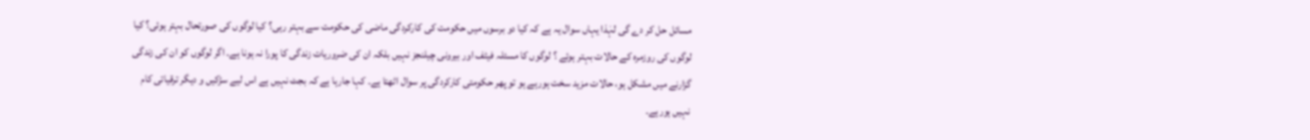مسائل حل کر دے گی لہٰذا یہاں سوال یہ ہے کہ کیا دو برسوں میں حکومت کی کارکردگی ماضی کی حکومت سے بہتر رہی؟ کیا لوگوں کی صورتحال بہتر ہوئی؟ کیا لوگوں کی روزمرہ کے حالات بہتر ہوئے ؟ لوگوں کا مسئلہ فیٹف اور بیرونی چیلنجز نہیں بلکہ ان کی ضروریات زندگی کا پورا نہ ہونا ہے۔ اگر لوگوں کو ان کی زندگی گزارنے میں مشکل ہو، حالات مزید سخت ہورہے ہو تو پھر حکومتی کارکردگی پر سوال اٹھتا ہے۔ کہا جارہا ہے کہ بجٹ نہیں ہے اس لیے سڑکیں و دیگر ترقیاتی کام نہیں ہورہے۔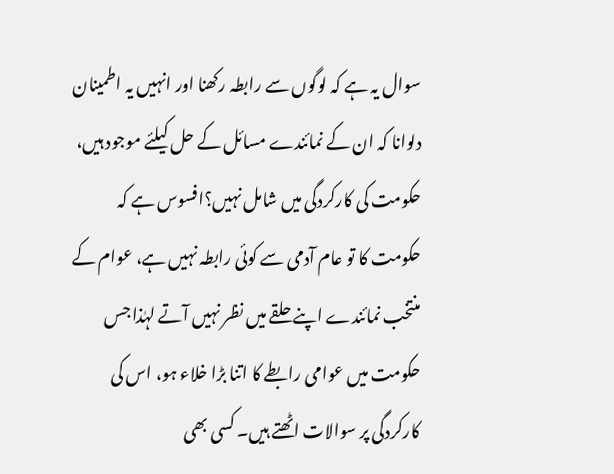سوال یہ ہے کہ لوگوں سے رابطہ رکھنا اور انہیں یہ اطمینان دلوانا کہ ان کے نمائندے مسائل کے حل کیلئے موجود ہیں، حکومت کی کارکردگی میں شامل نہیں؟افسوس ہے کہ حکومت کا تو عام آدمی سے کوئی رابطہ نہیں ہے، عوام کے منتخب نمائندے اپنے حلقے میں نظر نہیں آتے لہٰذا جس حکومت میں عوامی رابطے کا اتنا بڑا خلاء ہو، اس کی کارکردگی پر سوالات اٹھتے ہیں۔ کسی بھی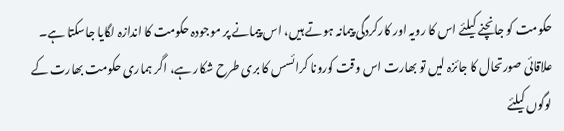حکومت کو جانچنے کیلئے اس کا رویہ اور کارکردگی پیمانہ ہوتے ہیں، اس پیمانے پر موجودہ حکومت کا اندازہ لگایا جاسکتا ہے۔
علاقائی صورتحال کا جائزہ لیں تو بھارت اس وقت کورونا کرائسس کا بری طرح شکار ہے، اگر ہماری حکومت بھارت کے لوگوں کیلئے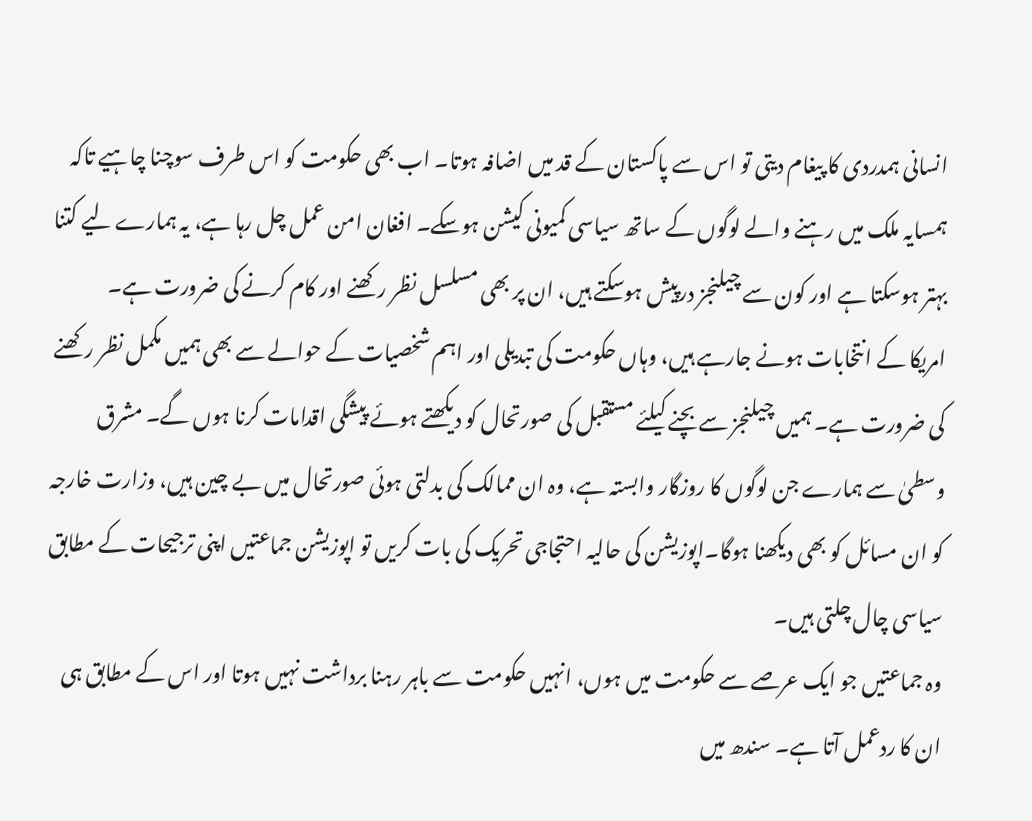انسانی ہمدردی کا پیغام دیتی تو اس سے پاکستان کے قد میں اضافہ ہوتا۔ اب بھی حکومت کو اس طرف سوچنا چاہیے تاکہ ہمسایہ ملک میں رہنے والے لوگوں کے ساتھ سیاسی کمیونی کیشن ہوسکے۔ افغان امن عمل چل رہا ہے، یہ ہمارے لیے کتنا بہتر ہوسکتا ہے اور کون سے چیلنجز درپیش ہوسکتے ہیں، ان پر بھی مسلسل نظر رکھنے اور کام کرنے کی ضرورت ہے۔
امریکا کے انتخابات ہونے جارہے ہیں، وہاں حکومت کی تبدیلی اور اہم شخصیات کے حوالے سے بھی ہمیں مکمل نظر رکھنے کی ضرورت ہے۔ ہمیں چیلنجز سے بچنے کیلئے مستقبل کی صورتحال کو دیکھتے ہوئے پیشگی اقدامات کرنا ہوں گے۔ مشرق وسطیٰ سے ہمارے جن لوگوں کا روزگار وابستہ ہے، وہ ان ممالک کی بدلتی ہوئی صورتحال میں بے چین ہیں، وزارت خارجہ کو ان مسائل کو بھی دیکھنا ہوگا۔اپوزیشن کی حالیہ احتجاجی تحریک کی بات کریں تو اپوزیشن جماعتیں اپنی ترجیحات کے مطابق سیاسی چال چلتی ہیں۔
وہ جماعتیں جو ایک عرصے سے حکومت میں ہوں، انہیں حکومت سے باہر رہنا برداشت نہیں ہوتا اور اس کے مطابق ہی ان کا ردعمل آتا ہے۔ سندھ میں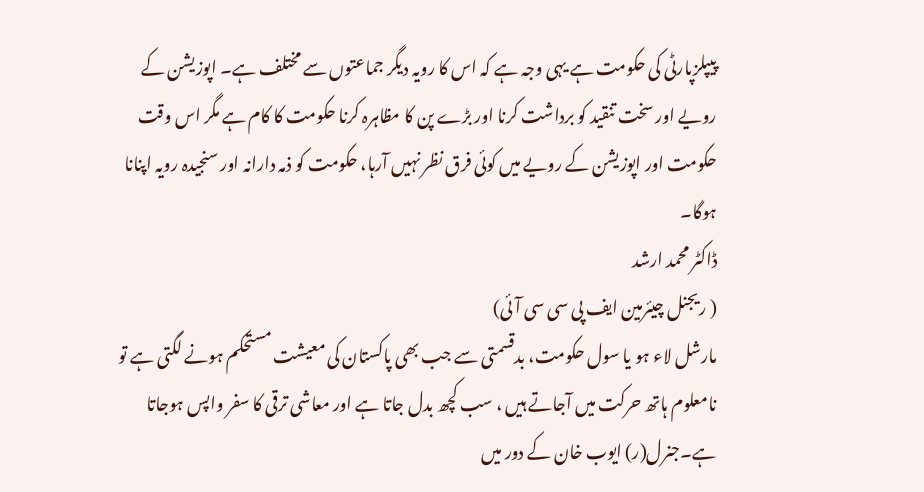پیپلزپارٹی کی حکومت ہے یہی وجہ ہے کہ اس کا رویہ دیگر جماعتوں سے مختلف ہے۔ اپوزیشن کے رویے اور سخت تنقید کو برداشت کرنا اور بڑے پن کا مظاہرہ کرنا حکومت کا کام ہے مگر اس وقت حکومت اور اپوزیشن کے رویے میں کوئی فرق نظر نہیں آرہا، حکومت کو ذمہ دارانہ اور سنجیدہ رویہ اپنانا ہوگا۔
ڈاکٹر محمد ارشد
( ریجنل چیئرمین ایف پی سی سی آئی)
مارشل لاء ہو یا سول حکومت، بدقسمتی سے جب بھی پاکستان کی معیشت مستحکم ہونے لگتی ہے تو نامعلوم ہاتھ حرکت میں آجاتے ہیں ، سب کچھ بدل جاتا ہے اور معاشی ترقی کا سفر واپس ہوجاتا ہے۔جنرل(ر) ایوب خان کے دور میں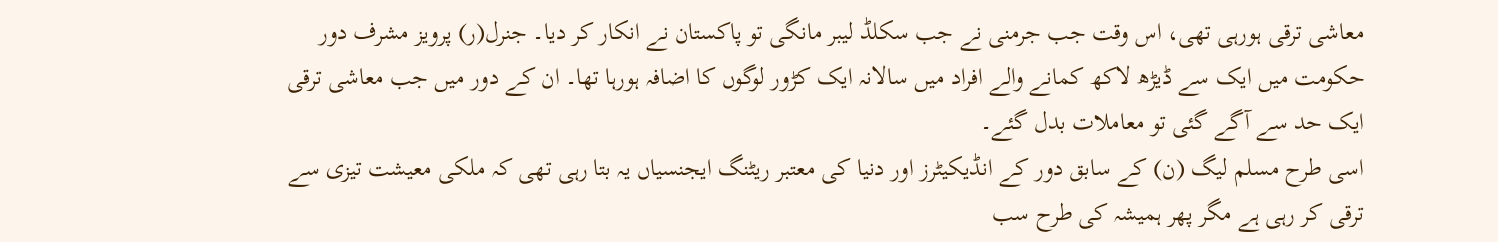معاشی ترقی ہورہی تھی، اس وقت جب جرمنی نے جب سکلڈ لیبر مانگی تو پاکستان نے انکار کر دیا۔ جنرل(ر) پرویز مشرف دور حکومت میں ایک سے ڈیڑھ لاکھ کمانے والے افراد میں سالانہ ایک کڑور لوگوں کا اضافہ ہورہا تھا۔ ان کے دور میں جب معاشی ترقی ایک حد سے آگے گئی تو معاملات بدل گئے۔
اسی طرح مسلم لیگ (ن) کے سابق دور کے انڈیکیٹرز اور دنیا کی معتبر ریٹنگ ایجنسیاں یہ بتا رہی تھی کہ ملکی معیشت تیزی سے ترقی کر رہی ہے مگر پھر ہمیشہ کی طرح سب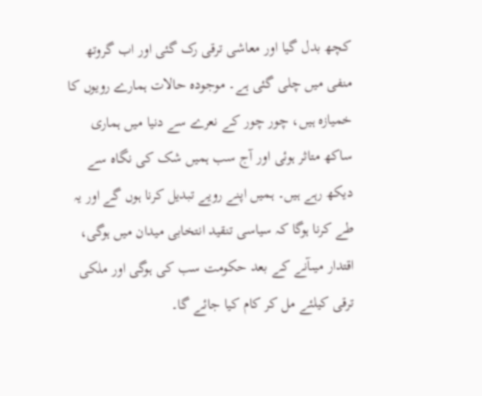کچھ بدل گیا اور معاشی ترقی رک گئی اور اب گروتھ منفی میں چلی گئی ہے۔ موجودہ حالات ہمارے رویوں کا خمیازہ ہیں، چور چور کے نعرے سے دنیا میں ہماری ساکھ متاثر ہوئی اور آج سب ہمیں شک کی نگاہ سے دیکھ رہے ہیں۔ ہمیں اپنے رویے تبدیل کرنا ہوں گے اور یہ طے کرنا ہوگا کہ سیاسی تنقید انتخابی میدان میں ہوگی، اقتدار میںآنے کے بعد حکومت سب کی ہوگی اور ملکی ترقی کیلئے مل کر کام کیا جائے گا۔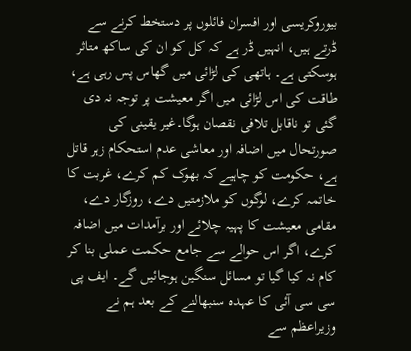بیوروکریسی اور افسران فائلوں پر دستخط کرنے سے ڈرتے ہیں، انہیں ڈر ہے کہ کل کو ان کی ساکھ متاثر ہوسکتی ہے۔ ہاتھی کی لڑائی میں گھاس پس رہی ہے، طاقت کی اس لڑائی میں اگر معیشت پر توجہ نہ دی گئی تو ناقابل تلافی نقصان ہوگا۔غیر یقینی کی صورتحال میں اضافہ اور معاشی عدم استحکام زہر قاتل ہے، حکومت کو چاہیے کہ بھوک کم کرے، غربت کا خاتمہ کرے، لوگوں کو ملازمتیں دے، روزگار دے، مقامی معیشت کا پہیہ چلائے اور برآمدات میں اضافہ کرے، اگر اس حوالے سے جامع حکمت عملی بنا کر کام نہ کیا گیا تو مسائل سنگین ہوجائیں گے۔ ایف پی سی سی آئی کا عہدہ سنبھالنے کے بعد ہم نے وزیراعظم سے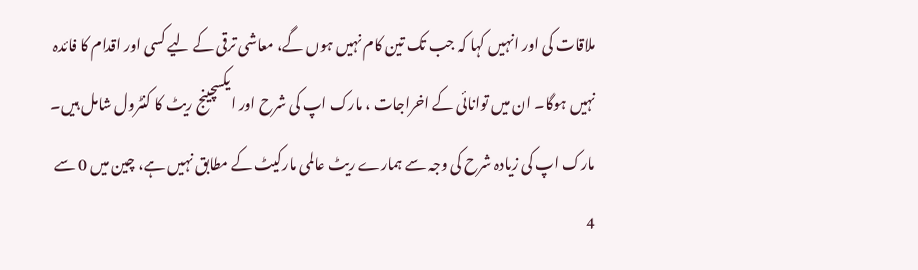ملاقات کی اور انہیں کہا کہ جب تک تین کام نہیں ہوں گے، معاشی ترقی کے لیے کسی اور اقدام کا فائدہ نہیں ہوگا۔ ان میں توانائی کے اخراجات ، مارک اپ کی شرح اور ایکسچینج ریٹ کا کنٹرول شامل ہیں۔
مارک اپ کی زیادہ شرح کی وجہ سے ہمارے ریٹ عالمی مارکیٹ کے مطابق نہیں ہے، چین میں 0 سے 4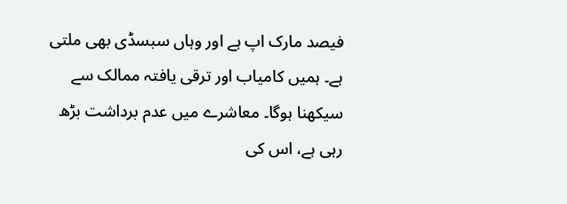فیصد مارک اپ ہے اور وہاں سبسڈی بھی ملتی ہے۔ ہمیں کامیاب اور ترقی یافتہ ممالک سے سیکھنا ہوگا۔ معاشرے میں عدم برداشت بڑھ رہی ہے، اس کی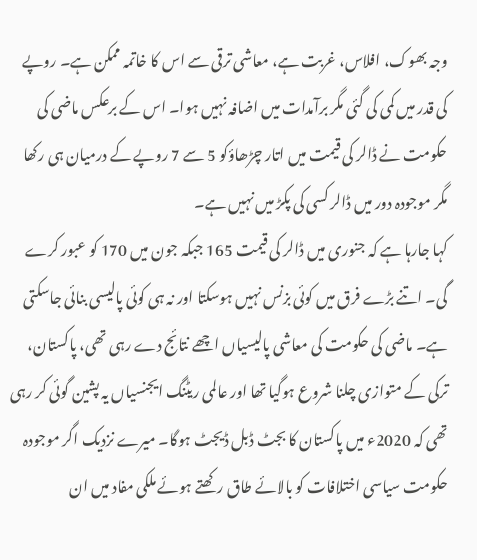وجہ بھوک، افلاس، غربت ہے، معاشی ترقی سے اس کا خاتمہ ممکن ہے۔ روپے کی قدر میں کمی کی گئی مگر برآمدات میں اضافہ نہیں ہوا۔ اس کے برعکس ماضی کی حکومت نے ڈالر کی قیمت میں اتار چڑھاؤکو 5 سے 7 روپے کے درمیان ہی رکھا مگر موجودہ دور میں ڈالر کسی کی پکڑ میں نہیں ہے۔
کہا جارہا ہے کہ جنوری میں ڈالر کی قیمت 165 جبکہ جون میں 170 کو عبور کرے گی۔ اتنے بڑے فرق میں کوئی بزنس نہیں ہوسکتا اور نہ ہی کوئی پالیسی بنائی جاسکتی ہے۔ ماضی کی حکومت کی معاشی پالیسیاں اچھے نتائج دے رہی تھی، پاکستان، ترکی کے متوازی چلنا شروع ہوگیا تھا اور عالمی ریٹنگ ایجنسیاں یہ پشین گوئی کر رہی تھی کہ 2020ء میں پاکستان کا بجٹ ڈبل ڈیجٹ ہوگا۔ میرے نزدیک اگر موجودہ حکومت سیاسی اختلافات کو بالائے طاق رکھتے ہوئے ملکی مفاد میں ان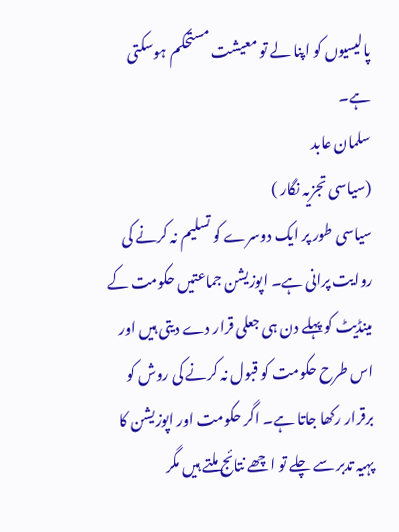پالیسیوں کو اپنا لے تو معیشت مستحکم ہوسکتی ہے۔
سلمان عابد
(سیاسی تجزیہ نگار )
سیاسی طور پر ایک دوسرے کو تسلیم نہ کرنے کی روایت پرانی ہے۔ اپوزیشن جماعتیں حکومت کے مینڈیٹ کو پہلے دن ہی جعلی قرار دے دیتی ہیں اور اس طرح حکومت کو قبول نہ کرنے کی روش کو برقرار رکھا جاتا ہے۔ اگر حکومت اور اپوزیشن کا پہیہ تدبر سے چلے تو اچھے نتائج ملتے ہیں مگر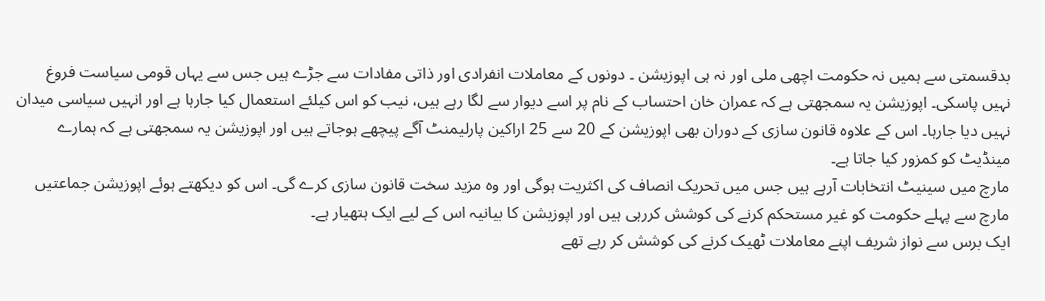بدقسمتی سے ہمیں نہ حکومت اچھی ملی اور نہ ہی اپوزیشن ۔ دونوں کے معاملات انفرادی اور ذاتی مفادات سے جڑے ہیں جس سے یہاں قومی سیاست فروغ نہیں پاسکی۔ اپوزیشن یہ سمجھتی ہے کہ عمران خان احتساب کے نام پر اسے دیوار سے لگا رہے ہیں، نیب کو اس کیلئے استعمال کیا جارہا ہے اور انہیں سیاسی میدان نہیں دیا جارہا۔ اس کے علاوہ قانون سازی کے دوران بھی اپوزیشن کے 20 سے 25 اراکین پارلیمنٹ آگے پیچھے ہوجاتے ہیں اور اپوزیشن یہ سمجھتی ہے کہ ہمارے مینڈیٹ کو کمزور کیا جاتا ہے۔
مارچ میں سینیٹ انتخابات آرہے ہیں جس میں تحریک انصاف کی اکثریت ہوگی اور وہ مزید سخت قانون سازی کرے گی۔ اس کو دیکھتے ہوئے اپوزیشن جماعتیں مارچ سے پہلے حکومت کو غیر مستحکم کرنے کی کوشش کررہی ہیں اور اپوزیشن کا بیانیہ اس کے لیے ایک ہتھیار ہے۔
ایک برس سے نواز شریف اپنے معاملات ٹھیک کرنے کی کوشش کر رہے تھے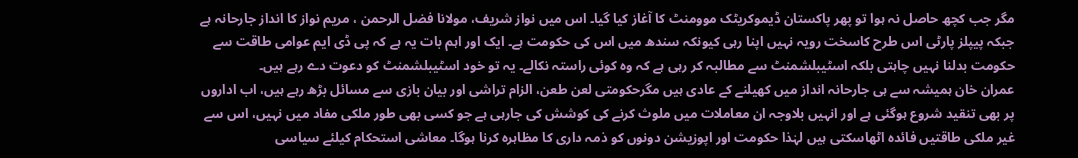مگر جب کچھ حاصل نہ ہوا تو پھر پاکستان ڈیموکریٹک موومنٹ کا آغاز کیا گیا۔ اس میں نواز شریف، مولانا فضل الرحمن ، مریم نواز کا انداز جارحانہ ہے جبکہ پیپلز پارٹی اس طرح کاسخت رویہ نہیں اپنا رہی کیونکہ سندھ میں اس کی حکومت ہے۔ ایک اور اہم بات یہ ہے کہ پی ڈی ایم عوامی طاقت سے حکومت بدلنا نہیں چاہتی بلکہ اسٹیبلشمنٹ سے مطالبہ کر رہی ہے کہ وہ کوئی راستہ نکالے۔ یہ تو خود اسٹیبلشمنٹ کو دعوت دے رہے ہیں۔
عمران خان ہمیشہ سے ہی جارحانہ انداز میں کھیلنے کے عادی ہیں مگرحکومتی لعن طعن، الزام تراشی اور بیان بازی سے مسائل بڑھ رہے ہیں، اب اداروں پر بھی تنقید شروع ہوگئی ہے اور انہیں بلاوجہ ان معاملات میں ملوث کرنے کی کوشش کی جارہی ہے جو کسی بھی طور ملکی مفاد میں نہیں، اس سے غیر ملکی طاقتیں فائدہ اٹھاسکتی ہیں لہٰذا حکومت اور اپوزیشن دونوں کو ذمہ داری کا مظاہرہ کرنا ہوگا۔ معاشی استحکام کیلئے سیاسی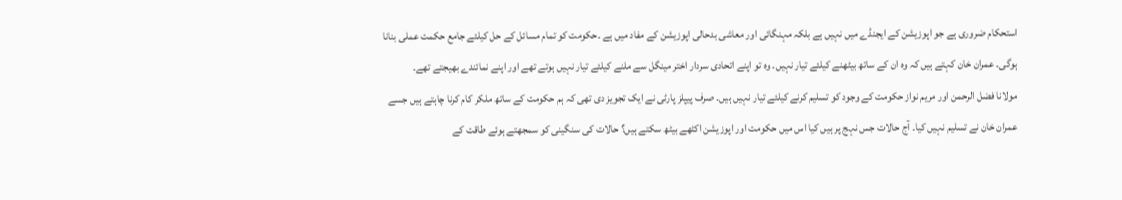استحکام ضروری ہے جو اپوزیشن کے ایجنڈے میں نہیں ہے بلکہ مہنگائی اور معاشی بدحالی اپوزیشن کے مفاد میں ہے ۔حکومت کو تمام مسائل کے حل کیلئے جامع حکمت عملی بنانا ہوگی۔ عمران خان کہتے ہیں کہ وہ ان کے ساتھ بیٹھنے کیلئے تیار نہیں۔ وہ تو اپنے اتحادی سردار اختر مینگل سے ملنے کیلئے تیار نہیں ہوتے تھے اور اپنے نمائندے بھیجتے تھے۔
مولانا فضل الرحمن اور مریم نواز حکومت کے وجود کو تسلیم کرنے کیلئے تیار نہیں ہیں۔ صرف پیپلز پارٹی نے ایک تجویز دی تھی کہ ہم حکومت کے ساتھ ملکر کام کرنا چاہتے ہیں جسے عمران خان نے تسلیم نہیں کیا۔ آج حالات جس نہج پر ہیں کیا اس میں حکومت اور اپوزیشن اکٹھے بیٹھ سکتے ہیں؟ حالات کی سنگینی کو سمجھتے ہوئے طاقت کے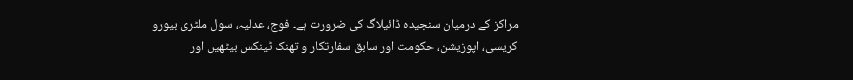مراکز کے درمیان سنجیدہ ڈائیلاگ کی ضرورت ہے۔ فوج، عدلیہ، سول ملٹری بیورو کریسی، اپوزیشن، حکومت اور سابق سفارتکار و تھنک ٹینکس بیٹھیں اور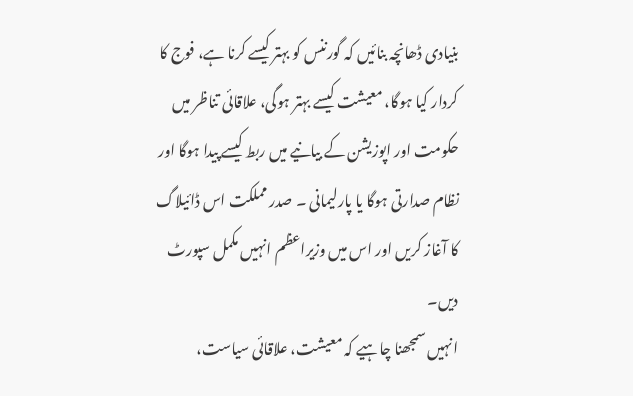بنیادی ڈھانچہ بنائیں کہ گورننس کو بہتر کیسے کرنا ہے، فوج کا کردار کیا ہوگا، معیشت کیسے بہتر ہوگی، علاقائی تناظر میں حکومت اور اپوزیشن کے بیانیے میں ربط کیسے پیدا ہوگا اور نظام صدارتی ہوگا یا پارلیمانی ۔ صدر مملکت اس ڈائیلاگ کا آغاز کریں اور اس میں وزیراعظم انہیں مکمل سپورٹ دیں۔
انہیں سمجھنا چاہیے کہ معیشت، علاقائی سیاست،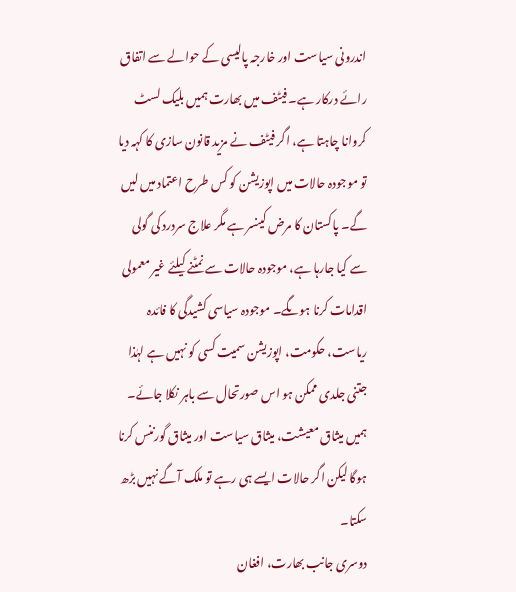اندرونی سیاست اور خارجہ پالیسی کے حوالے سے اتفاق رائے درکار ہے۔ فیٹف میں بھارت ہمیں بلیک لسٹ کروانا چاہتا ہے، اگر فیٹف نے مزید قانون سازی کا کہہ دیا تو موجودہ حالات میں اپوزیشن کو کس طرح اعتماد میں لیں گے۔ پاکستان کا مرض کینسر ہے مگر علاج سردرد کی گولی سے کیا جارہا ہے، موجودہ حالات سے نمٹنے کیلئے غیر معمولی اقدامات کرنا ہوںگے۔ موجودہ سیاسی کشیدگی کا فائدہ ریاست، حکومت، اپوزیشن سمیت کسی کو نہیں ہے لہٰذا جتنی جلدی ممکن ہو اس صورتحال سے باہر نکلا جائے۔ ہمیں میثاق معیشت، میثاق سیاست اور میثاق گورننس کرنا ہوگا لیکن اگر حالات ایسے ہی رہے تو ملک آگے نہیں بڑھ سکتا۔
دوسری جانب بھارت، افغان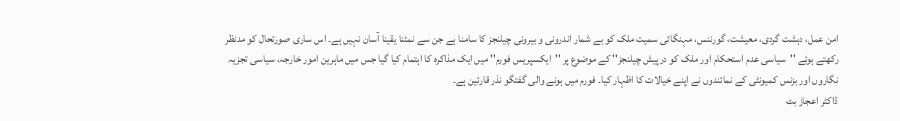امن عمل، دہشت گردی، معیشت، گورننس، مہنگائی سمیت ملک کو بے شمار اندرونی و بیرونی چیلنجز کا سامنا ہے جن سے نمٹنا یقینا آسان نہیں ہے۔ اس ساری صورتحال کو مدنظر رکھتے ہوئے ''سیاسی عدم استحکام اور ملک کو درپیش چیلنجز'' کے موضوع پر ''ایکسپریس فورم'' میں ایک مذاکرہ کا اہتمام کیا گیا جس میں ماہرین امور خارجہ، سیاسی تجزیہ نگاروں اور بزنس کمیونٹی کے نمائندوں نے اپنے خیالات کا اظہار کیا۔ فورم میں ہونے والی گفتگو نذر قارئین ہے۔
ڈاکٹر اعجاز بٹ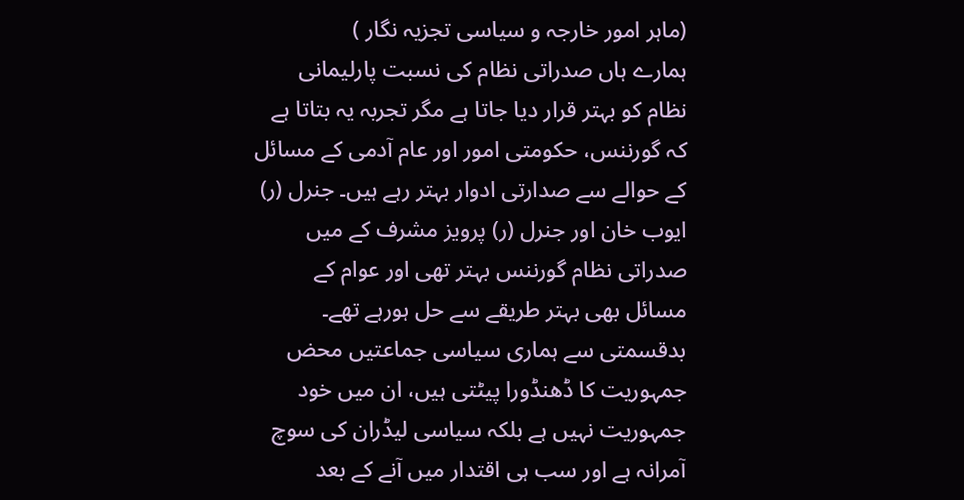(ماہر امور خارجہ و سیاسی تجزیہ نگار )
ہمارے ہاں صدراتی نظام کی نسبت پارلیمانی نظام کو بہتر قرار دیا جاتا ہے مگر تجربہ یہ بتاتا ہے کہ گورننس، حکومتی امور اور عام آدمی کے مسائل کے حوالے سے صدارتی ادوار بہتر رہے ہیں۔ جنرل (ر) ایوب خان اور جنرل (ر) پرویز مشرف کے میں صدراتی نظام گورننس بہتر تھی اور عوام کے مسائل بھی بہتر طریقے سے حل ہورہے تھے۔ بدقسمتی سے ہماری سیاسی جماعتیں محض جمہوریت کا ڈھنڈورا پیٹتی ہیں، ان میں خود جمہوریت نہیں ہے بلکہ سیاسی لیڈران کی سوچ آمرانہ ہے اور سب ہی اقتدار میں آنے کے بعد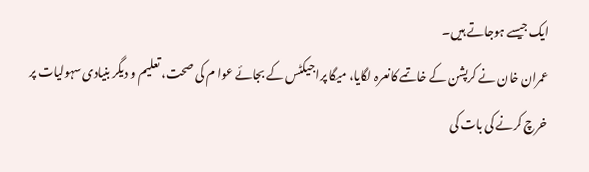ایک جیسے ہوجاتے ہیں۔
عمران خان نے کرپشن کے خاتمے کانعرہ لگایا، میگا پراجیکٹس کے بجائے عوا م کی صحت، تعلیم و دیگر بنیادی سہولیات پر خرچ کرنے کی بات کی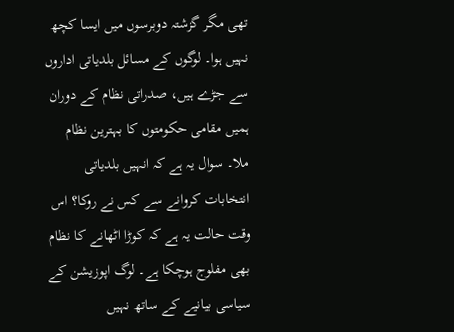تھی مگر گزشتہ دوبرسوں میں ایسا کچھ نہیں ہوا۔ لوگوں کے مسائل بلدیاتی اداروں سے جڑے ہیں، صدراتی نظام کے دوران ہمیں مقامی حکومتوں کا بہترین نظام ملا۔ سوال یہ ہے کہ انہیں بلدیاتی انتخابات کروانے سے کس نے روکا؟ اس وقت حالت یہ ہے کہ کوڑا اٹھانے کا نظام بھی مفلوج ہوچکا ہے۔ لوگ اپوزیشن کے سیاسی بیانیے کے ساتھ نہیں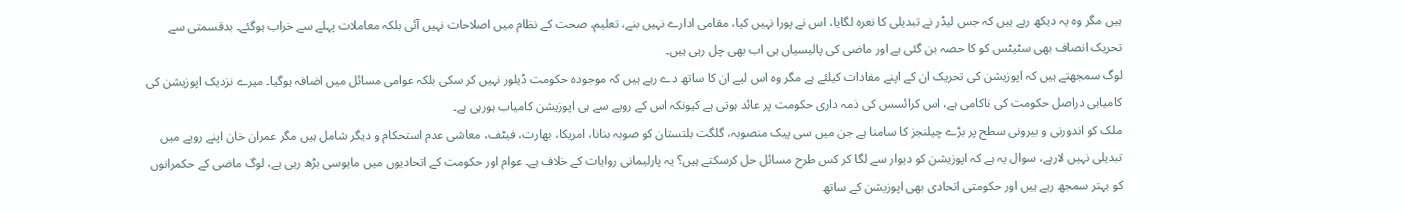ہیں مگر وہ یہ دیکھ رہے ہیں کہ جس لیڈر نے تبدیلی کا نعرہ لگایا، اس نے پورا نہیں کیا، مقامی ادارے نہیں بنے، تعلیم، صحت کے نظام میں اصلاحات نہیں آئی بلکہ معاملات پہلے سے خراب ہوگئے۔ بدقسمتی سے تحریک انصاف بھی سٹیٹس کو کا حصہ بن گئی ہے اور ماضی کی پالیسیاں ہی اب بھی چل رہی ہیں۔
لوگ سمجھتے ہیں کہ اپوزیشن کی تحریک ان کے اپنے مفادات کیلئے ہے مگر وہ اس لیے ان کا ساتھ دے رہے ہیں کہ موجودہ حکومت ڈیلور نہیں کر سکی بلکہ عوامی مسائل میں اضافہ ہوگیا۔ میرے نزدیک اپوزیشن کی کامیابی دراصل حکومت کی ناکامی ہے، اس کرائسس کی ذمہ داری حکومت پر عائد ہوتی ہے کیونکہ اس کے رویے سے ہی اپوزیشن کامیاب ہورہی ہے۔
ملک کو اندورنی و بیرونی سطح پر بڑے چیلنجز کا سامنا ہے جن میں سی پیک منصوبہ، گلگت بلتستان کو صوبہ بنانا، امریکا، بھارت، فیٹف، معاشی عدم استحکام و دیگر شامل ہیں مگر عمران خان اپنے رویے میں تبدیلی نہیں لارہے، سوال یہ ہے کہ اپوزیشن کو دیوار سے لگا کر کس طرح مسائل حل کرسکتے ہیں؟ یہ پارلیمانی روایات کے خلاف ہے۔ عوام اور حکومت کے اتحادیوں میں مایوسی بڑھ رہی ہے، لوگ ماضی کے حکمرانوں کو بہتر سمجھ رہے ہیں اور حکومتی اتحادی بھی اپوزیشن کے ساتھ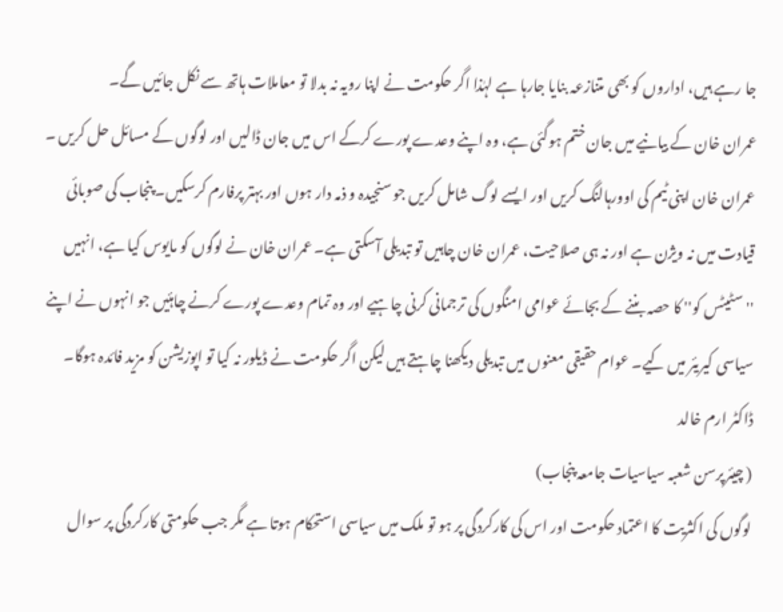جا رہے ہیں، اداروں کو بھی متنازعہ بنایا جارہا ہے لہٰذا اگر حکومت نے اپنا رویہ نہ بدلا تو معاملات ہاتھ سے نکل جائیں گے۔
عمران خان کے بیانیے میں جان ختم ہوگئی ہے، وہ اپنے وعدے پورے کرکے اس میں جان ڈالیں اور لوگوں کے مسائل حل کریں ۔ عمران خان اپنی ٹیم کی اوورہالنگ کریں اور ایسے لوگ شامل کریں جو سنجیدہ و ذمہ دار ہوں اور بہتر پرفارم کرسکیں۔ پنجاب کی صوبائی قیادت میں نہ ویژن ہے اور نہ ہی صلاحیت، عمران خان چاہیں تو تبدیلی آسکتی ہے۔ عمران خان نے لوگوں کو مایوس کیا ہے، انہیں ''سٹیٹس کو'' کا حصہ بننے کے بجائے عوامی امنگوں کی ترجمانی کرنی چاہیے اور وہ تمام وعدے پورے کرنے چاہئیں جو انہوں نے اپنے سیاسی کیریئر میں کیے۔ عوام حقیقی معنوں میں تبدیلی دیکھنا چاہتے ہیں لیکن اگر حکومت نے ڈیلور نہ کیا تو اپوزیشن کو مزید فائدہ ہوگا۔
ڈاکٹر ارم خالد
( چیئرپرسن شعبہ سیاسیات جامعہ پنجاب)
لوگوں کی اکثریت کا اعتماد حکومت اور اس کی کارکردگی پر ہو تو ملک میں سیاسی استحکام ہوتا ہے مگر جب حکومتی کارکردگی پر سوال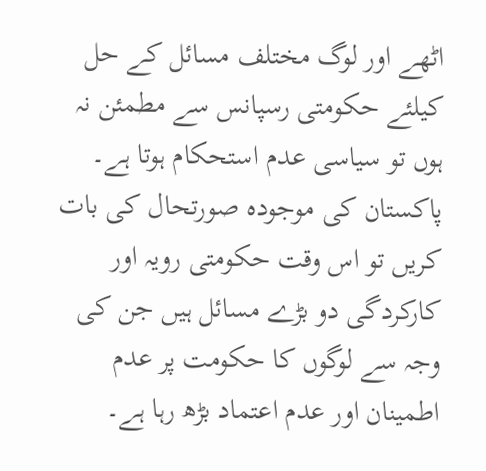اٹھے اور لوگ مختلف مسائل کے حل کیلئے حکومتی رسپانس سے مطمئن نہ ہوں تو سیاسی عدم استحکام ہوتا ہے۔ پاکستان کی موجودہ صورتحال کی بات کریں تو اس وقت حکومتی رویہ اور کارکردگی دو بڑے مسائل ہیں جن کی وجہ سے لوگوں کا حکومت پر عدم اطمینان اور عدم اعتماد بڑھ رہا ہے۔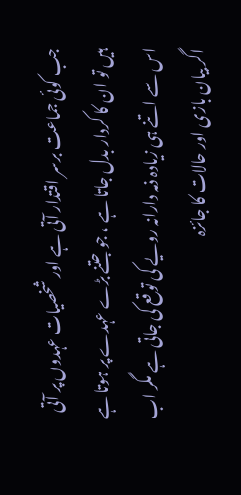جب کوئی جماعت برسر اقتدار آتی ہے اور شخصیات عہدوں پر آتی ہیں تو ان کا کردار بدل جاتا ہے ، جو جتنے بڑے عہدے پر ہوتا ہے اس سے اتنے ہی زیادہ ذمہ دارانہ رویے کی توقع کی جاتی ہے مگر اب اگر بیان بازی اور حالات کا جائزہ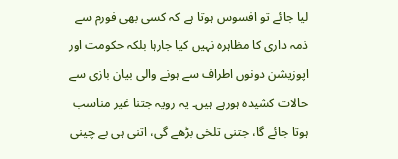لیا جائے تو افسوس ہوتا ہے کہ کسی بھی فورم سے ذمہ داری کا مظاہرہ نہیں کیا جارہا بلکہ حکومت اور اپوزیشن دونوں اطراف سے ہونے والی بیان بازی سے حالات کشیدہ ہورہے ہیں۔ یہ رویہ جتنا غیر مناسب ہوتا جائے گا، جتنی تلخی بڑھے گی، اتنی ہی بے چینی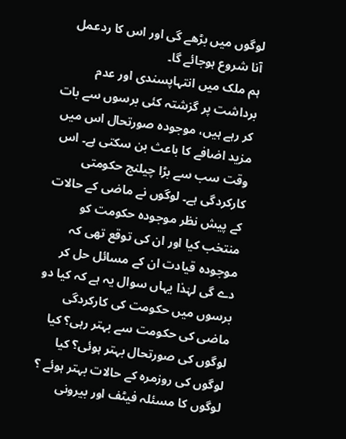لوگوں میں بڑھے گی اور اس کا ردعمل آنا شروع ہوجائے گا۔
ہم ملک میں انتہاپسندی اور عدم برداشت پر گزشتہ کئی برسوں سے بات کر رہے ہیں، موجودہ صورتحال اس میں مزید اضافے کا باعث بن سکتی ہے۔ اس وقت سب سے بڑا چیلنج حکومتی کارکردگی ہے۔ لوگوں نے ماضی کے حالات کے پیش نظر موجودہ حکومت کو منتخب کیا اور ان کی توقع تھی کہ موجودہ قیادت ان کے مسائل حل کر دے گی لہٰذا یہاں سوال یہ ہے کہ کیا دو برسوں میں حکومت کی کارکردگی ماضی کی حکومت سے بہتر رہی؟ کیا لوگوں کی صورتحال بہتر ہوئی؟ کیا لوگوں کی روزمرہ کے حالات بہتر ہوئے ؟ لوگوں کا مسئلہ فیٹف اور بیرونی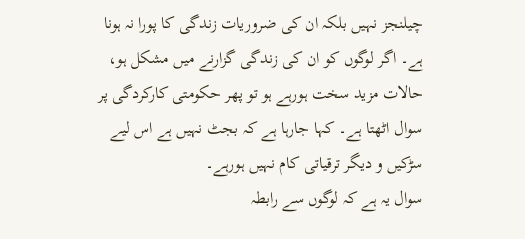چیلنجز نہیں بلکہ ان کی ضروریات زندگی کا پورا نہ ہونا ہے۔ اگر لوگوں کو ان کی زندگی گزارنے میں مشکل ہو، حالات مزید سخت ہورہے ہو تو پھر حکومتی کارکردگی پر سوال اٹھتا ہے۔ کہا جارہا ہے کہ بجٹ نہیں ہے اس لیے سڑکیں و دیگر ترقیاتی کام نہیں ہورہے۔
سوال یہ ہے کہ لوگوں سے رابطہ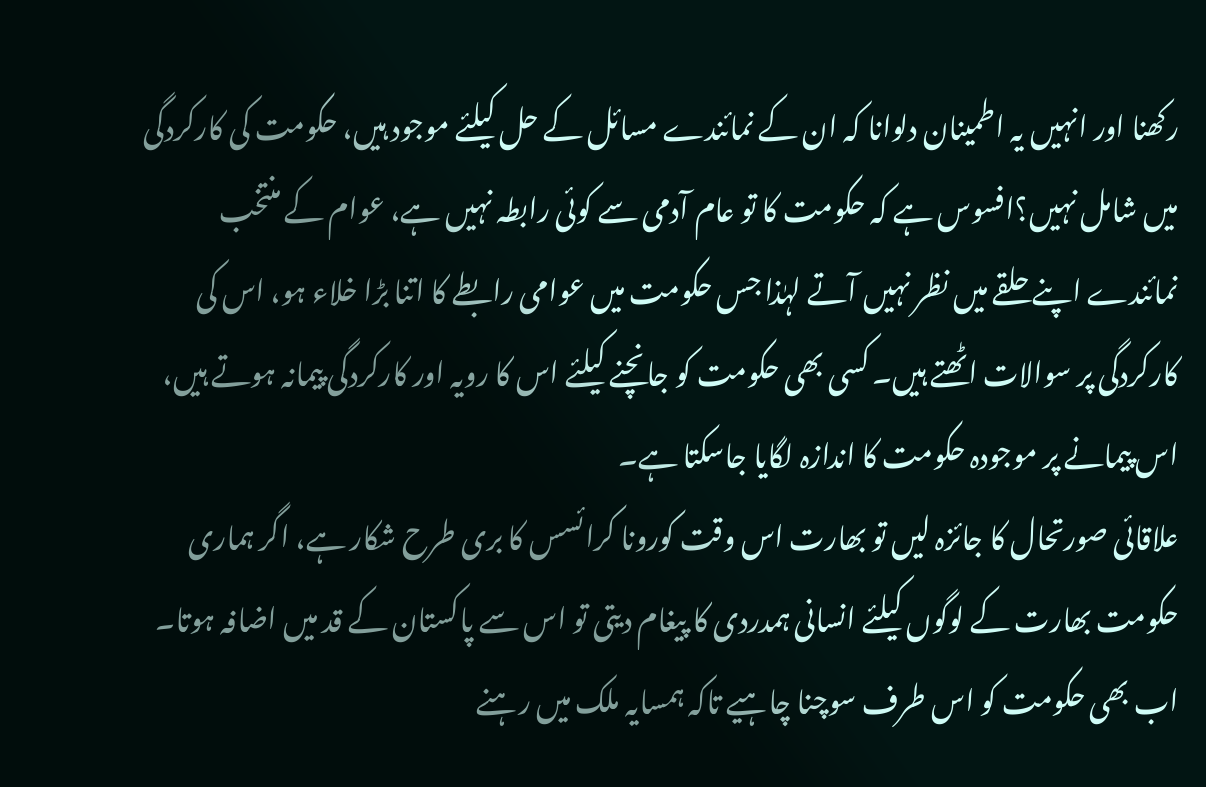رکھنا اور انہیں یہ اطمینان دلوانا کہ ان کے نمائندے مسائل کے حل کیلئے موجود ہیں، حکومت کی کارکردگی میں شامل نہیں؟افسوس ہے کہ حکومت کا تو عام آدمی سے کوئی رابطہ نہیں ہے، عوام کے منتخب نمائندے اپنے حلقے میں نظر نہیں آتے لہٰذا جس حکومت میں عوامی رابطے کا اتنا بڑا خلاء ہو، اس کی کارکردگی پر سوالات اٹھتے ہیں۔ کسی بھی حکومت کو جانچنے کیلئے اس کا رویہ اور کارکردگی پیمانہ ہوتے ہیں، اس پیمانے پر موجودہ حکومت کا اندازہ لگایا جاسکتا ہے۔
علاقائی صورتحال کا جائزہ لیں تو بھارت اس وقت کورونا کرائسس کا بری طرح شکار ہے، اگر ہماری حکومت بھارت کے لوگوں کیلئے انسانی ہمدردی کا پیغام دیتی تو اس سے پاکستان کے قد میں اضافہ ہوتا۔ اب بھی حکومت کو اس طرف سوچنا چاہیے تاکہ ہمسایہ ملک میں رہنے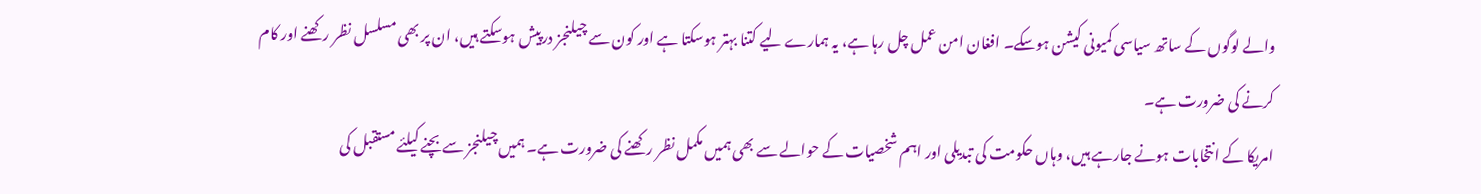والے لوگوں کے ساتھ سیاسی کمیونی کیشن ہوسکے۔ افغان امن عمل چل رہا ہے، یہ ہمارے لیے کتنا بہتر ہوسکتا ہے اور کون سے چیلنجز درپیش ہوسکتے ہیں، ان پر بھی مسلسل نظر رکھنے اور کام کرنے کی ضرورت ہے۔
امریکا کے انتخابات ہونے جارہے ہیں، وہاں حکومت کی تبدیلی اور اہم شخصیات کے حوالے سے بھی ہمیں مکمل نظر رکھنے کی ضرورت ہے۔ ہمیں چیلنجز سے بچنے کیلئے مستقبل کی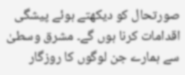صورتحال کو دیکھتے ہوئے پیشگی اقدامات کرنا ہوں گے۔ مشرق وسطیٰ سے ہمارے جن لوگوں کا روزگار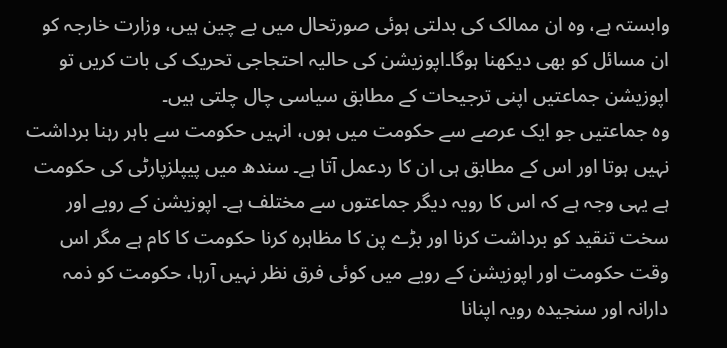وابستہ ہے، وہ ان ممالک کی بدلتی ہوئی صورتحال میں بے چین ہیں، وزارت خارجہ کو ان مسائل کو بھی دیکھنا ہوگا۔اپوزیشن کی حالیہ احتجاجی تحریک کی بات کریں تو اپوزیشن جماعتیں اپنی ترجیحات کے مطابق سیاسی چال چلتی ہیں۔
وہ جماعتیں جو ایک عرصے سے حکومت میں ہوں، انہیں حکومت سے باہر رہنا برداشت نہیں ہوتا اور اس کے مطابق ہی ان کا ردعمل آتا ہے۔ سندھ میں پیپلزپارٹی کی حکومت ہے یہی وجہ ہے کہ اس کا رویہ دیگر جماعتوں سے مختلف ہے۔ اپوزیشن کے رویے اور سخت تنقید کو برداشت کرنا اور بڑے پن کا مظاہرہ کرنا حکومت کا کام ہے مگر اس وقت حکومت اور اپوزیشن کے رویے میں کوئی فرق نظر نہیں آرہا، حکومت کو ذمہ دارانہ اور سنجیدہ رویہ اپنانا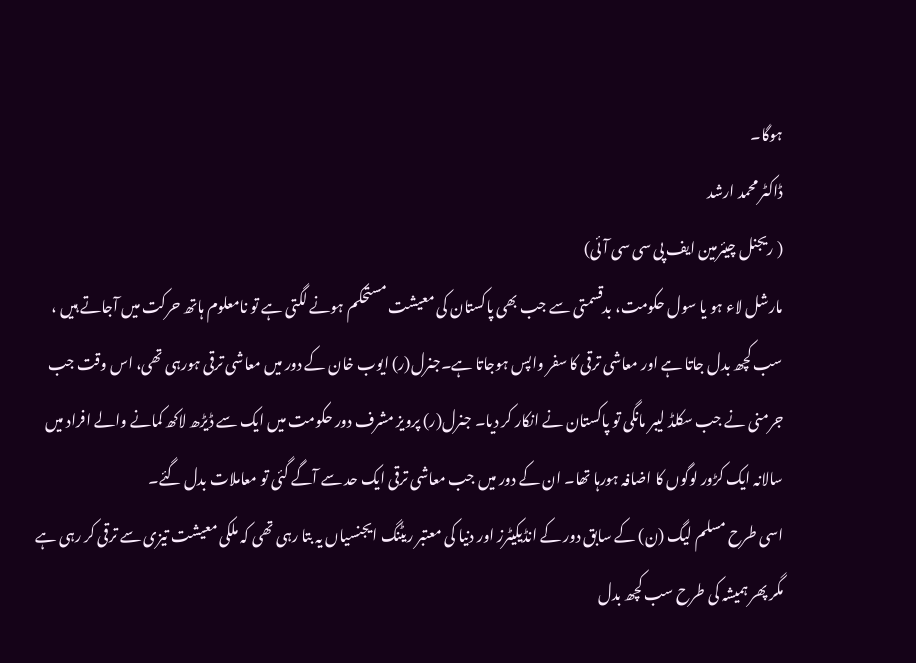ہوگا۔
ڈاکٹر محمد ارشد
( ریجنل چیئرمین ایف پی سی سی آئی)
مارشل لاء ہو یا سول حکومت، بدقسمتی سے جب بھی پاکستان کی معیشت مستحکم ہونے لگتی ہے تو نامعلوم ہاتھ حرکت میں آجاتے ہیں ، سب کچھ بدل جاتا ہے اور معاشی ترقی کا سفر واپس ہوجاتا ہے۔جنرل(ر) ایوب خان کے دور میں معاشی ترقی ہورہی تھی، اس وقت جب جرمنی نے جب سکلڈ لیبر مانگی تو پاکستان نے انکار کر دیا۔ جنرل(ر) پرویز مشرف دور حکومت میں ایک سے ڈیڑھ لاکھ کمانے والے افراد میں سالانہ ایک کڑور لوگوں کا اضافہ ہورہا تھا۔ ان کے دور میں جب معاشی ترقی ایک حد سے آگے گئی تو معاملات بدل گئے۔
اسی طرح مسلم لیگ (ن) کے سابق دور کے انڈیکیٹرز اور دنیا کی معتبر ریٹنگ ایجنسیاں یہ بتا رہی تھی کہ ملکی معیشت تیزی سے ترقی کر رہی ہے مگر پھر ہمیشہ کی طرح سب کچھ بدل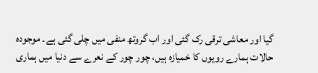گیا اور معاشی ترقی رک گئی اور اب گروتھ منفی میں چلی گئی ہے۔ موجودہ حالات ہمارے رویوں کا خمیازہ ہیں، چور چور کے نعرے سے دنیا میں ہماری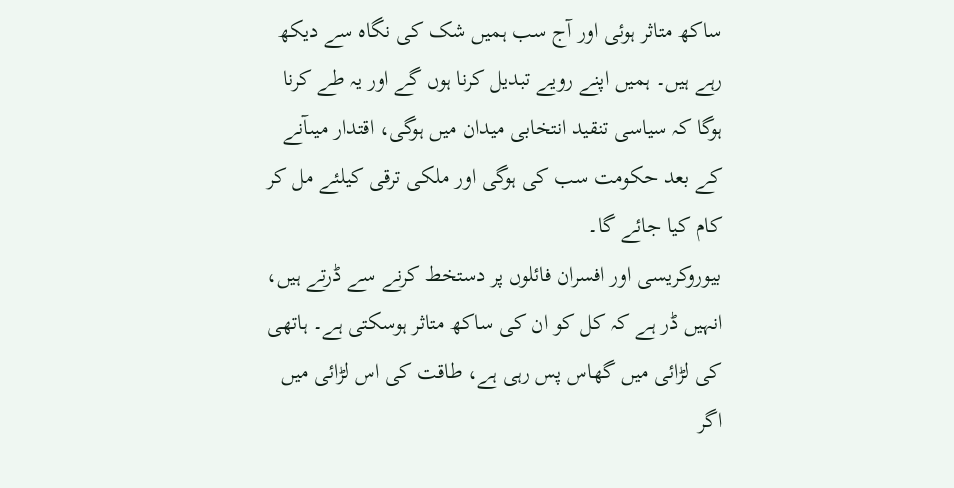ساکھ متاثر ہوئی اور آج سب ہمیں شک کی نگاہ سے دیکھ رہے ہیں۔ ہمیں اپنے رویے تبدیل کرنا ہوں گے اور یہ طے کرنا ہوگا کہ سیاسی تنقید انتخابی میدان میں ہوگی، اقتدار میںآنے کے بعد حکومت سب کی ہوگی اور ملکی ترقی کیلئے مل کر کام کیا جائے گا۔
بیوروکریسی اور افسران فائلوں پر دستخط کرنے سے ڈرتے ہیں، انہیں ڈر ہے کہ کل کو ان کی ساکھ متاثر ہوسکتی ہے۔ ہاتھی کی لڑائی میں گھاس پس رہی ہے، طاقت کی اس لڑائی میں اگر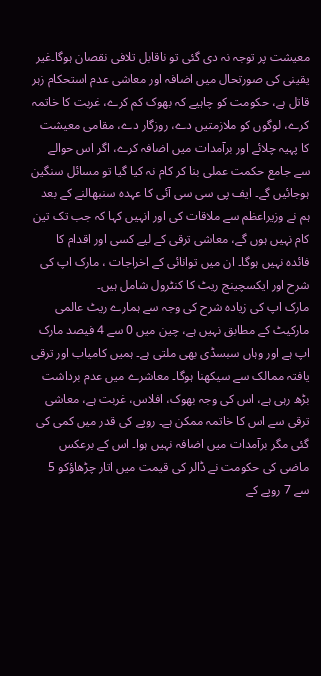معیشت پر توجہ نہ دی گئی تو ناقابل تلافی نقصان ہوگا۔غیر یقینی کی صورتحال میں اضافہ اور معاشی عدم استحکام زہر قاتل ہے، حکومت کو چاہیے کہ بھوک کم کرے، غربت کا خاتمہ کرے، لوگوں کو ملازمتیں دے، روزگار دے، مقامی معیشت کا پہیہ چلائے اور برآمدات میں اضافہ کرے، اگر اس حوالے سے جامع حکمت عملی بنا کر کام نہ کیا گیا تو مسائل سنگین ہوجائیں گے۔ ایف پی سی سی آئی کا عہدہ سنبھالنے کے بعد ہم نے وزیراعظم سے ملاقات کی اور انہیں کہا کہ جب تک تین کام نہیں ہوں گے، معاشی ترقی کے لیے کسی اور اقدام کا فائدہ نہیں ہوگا۔ ان میں توانائی کے اخراجات ، مارک اپ کی شرح اور ایکسچینج ریٹ کا کنٹرول شامل ہیں۔
مارک اپ کی زیادہ شرح کی وجہ سے ہمارے ریٹ عالمی مارکیٹ کے مطابق نہیں ہے، چین میں 0 سے 4 فیصد مارک اپ ہے اور وہاں سبسڈی بھی ملتی ہے۔ ہمیں کامیاب اور ترقی یافتہ ممالک سے سیکھنا ہوگا۔ معاشرے میں عدم برداشت بڑھ رہی ہے، اس کی وجہ بھوک، افلاس، غربت ہے، معاشی ترقی سے اس کا خاتمہ ممکن ہے۔ روپے کی قدر میں کمی کی گئی مگر برآمدات میں اضافہ نہیں ہوا۔ اس کے برعکس ماضی کی حکومت نے ڈالر کی قیمت میں اتار چڑھاؤکو 5 سے 7 روپے کے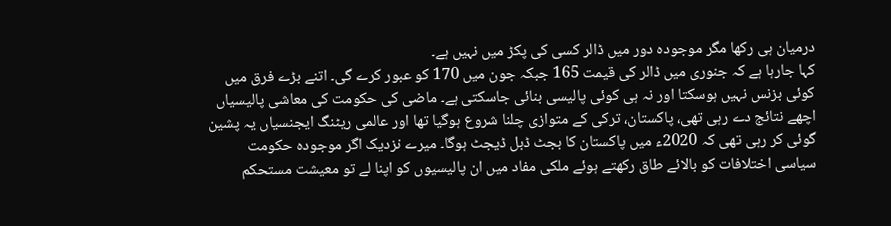درمیان ہی رکھا مگر موجودہ دور میں ڈالر کسی کی پکڑ میں نہیں ہے۔
کہا جارہا ہے کہ جنوری میں ڈالر کی قیمت 165 جبکہ جون میں 170 کو عبور کرے گی۔ اتنے بڑے فرق میں کوئی بزنس نہیں ہوسکتا اور نہ ہی کوئی پالیسی بنائی جاسکتی ہے۔ ماضی کی حکومت کی معاشی پالیسیاں اچھے نتائج دے رہی تھی، پاکستان، ترکی کے متوازی چلنا شروع ہوگیا تھا اور عالمی ریٹنگ ایجنسیاں یہ پشین گوئی کر رہی تھی کہ 2020ء میں پاکستان کا بجٹ ڈبل ڈیجٹ ہوگا۔ میرے نزدیک اگر موجودہ حکومت سیاسی اختلافات کو بالائے طاق رکھتے ہوئے ملکی مفاد میں ان پالیسیوں کو اپنا لے تو معیشت مستحکم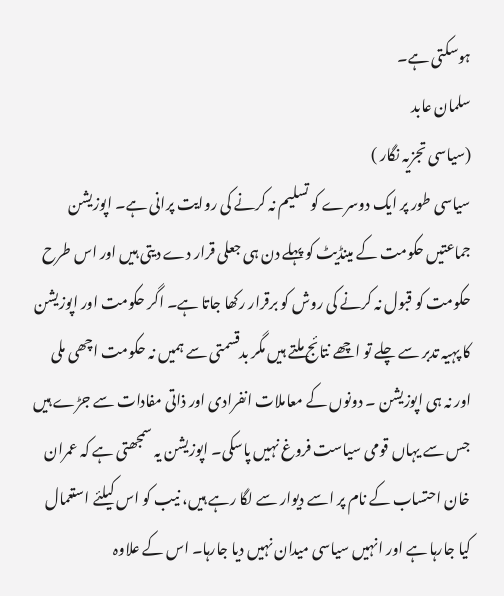ہوسکتی ہے۔
سلمان عابد
(سیاسی تجزیہ نگار )
سیاسی طور پر ایک دوسرے کو تسلیم نہ کرنے کی روایت پرانی ہے۔ اپوزیشن جماعتیں حکومت کے مینڈیٹ کو پہلے دن ہی جعلی قرار دے دیتی ہیں اور اس طرح حکومت کو قبول نہ کرنے کی روش کو برقرار رکھا جاتا ہے۔ اگر حکومت اور اپوزیشن کا پہیہ تدبر سے چلے تو اچھے نتائج ملتے ہیں مگر بدقسمتی سے ہمیں نہ حکومت اچھی ملی اور نہ ہی اپوزیشن ۔ دونوں کے معاملات انفرادی اور ذاتی مفادات سے جڑے ہیں جس سے یہاں قومی سیاست فروغ نہیں پاسکی۔ اپوزیشن یہ سمجھتی ہے کہ عمران خان احتساب کے نام پر اسے دیوار سے لگا رہے ہیں، نیب کو اس کیلئے استعمال کیا جارہا ہے اور انہیں سیاسی میدان نہیں دیا جارہا۔ اس کے علاوہ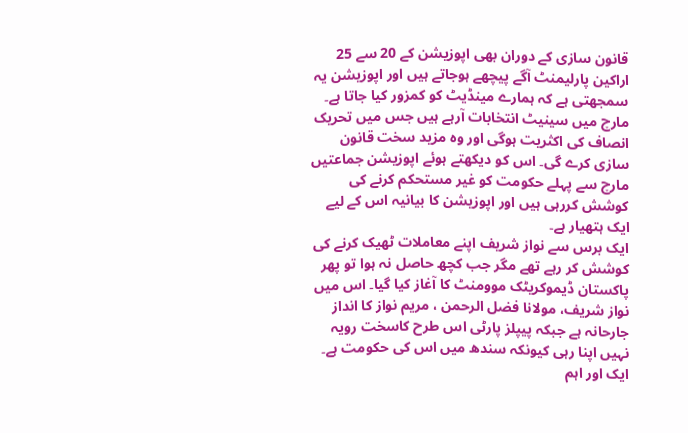قانون سازی کے دوران بھی اپوزیشن کے 20 سے 25 اراکین پارلیمنٹ آگے پیچھے ہوجاتے ہیں اور اپوزیشن یہ سمجھتی ہے کہ ہمارے مینڈیٹ کو کمزور کیا جاتا ہے۔
مارچ میں سینیٹ انتخابات آرہے ہیں جس میں تحریک انصاف کی اکثریت ہوگی اور وہ مزید سخت قانون سازی کرے گی۔ اس کو دیکھتے ہوئے اپوزیشن جماعتیں مارچ سے پہلے حکومت کو غیر مستحکم کرنے کی کوشش کررہی ہیں اور اپوزیشن کا بیانیہ اس کے لیے ایک ہتھیار ہے۔
ایک برس سے نواز شریف اپنے معاملات ٹھیک کرنے کی کوشش کر رہے تھے مگر جب کچھ حاصل نہ ہوا تو پھر پاکستان ڈیموکریٹک موومنٹ کا آغاز کیا گیا۔ اس میں نواز شریف، مولانا فضل الرحمن ، مریم نواز کا انداز جارحانہ ہے جبکہ پیپلز پارٹی اس طرح کاسخت رویہ نہیں اپنا رہی کیونکہ سندھ میں اس کی حکومت ہے۔ ایک اور اہم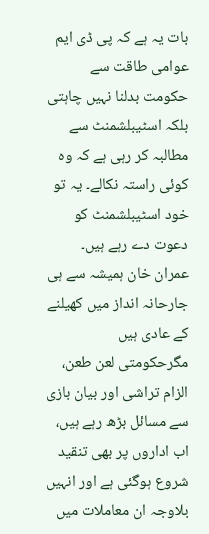بات یہ ہے کہ پی ڈی ایم عوامی طاقت سے حکومت بدلنا نہیں چاہتی بلکہ اسٹیبلشمنٹ سے مطالبہ کر رہی ہے کہ وہ کوئی راستہ نکالے۔ یہ تو خود اسٹیبلشمنٹ کو دعوت دے رہے ہیں۔
عمران خان ہمیشہ سے ہی جارحانہ انداز میں کھیلنے کے عادی ہیں مگرحکومتی لعن طعن، الزام تراشی اور بیان بازی سے مسائل بڑھ رہے ہیں، اب اداروں پر بھی تنقید شروع ہوگئی ہے اور انہیں بلاوجہ ان معاملات میں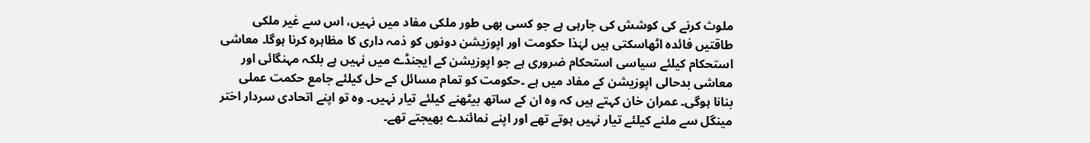ملوث کرنے کی کوشش کی جارہی ہے جو کسی بھی طور ملکی مفاد میں نہیں، اس سے غیر ملکی طاقتیں فائدہ اٹھاسکتی ہیں لہٰذا حکومت اور اپوزیشن دونوں کو ذمہ داری کا مظاہرہ کرنا ہوگا۔ معاشی استحکام کیلئے سیاسی استحکام ضروری ہے جو اپوزیشن کے ایجنڈے میں نہیں ہے بلکہ مہنگائی اور معاشی بدحالی اپوزیشن کے مفاد میں ہے ۔حکومت کو تمام مسائل کے حل کیلئے جامع حکمت عملی بنانا ہوگی۔ عمران خان کہتے ہیں کہ وہ ان کے ساتھ بیٹھنے کیلئے تیار نہیں۔ وہ تو اپنے اتحادی سردار اختر مینگل سے ملنے کیلئے تیار نہیں ہوتے تھے اور اپنے نمائندے بھیجتے تھے۔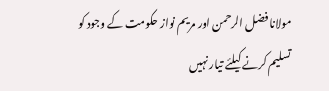مولانا فضل الرحمن اور مریم نواز حکومت کے وجود کو تسلیم کرنے کیلئے تیار نہیں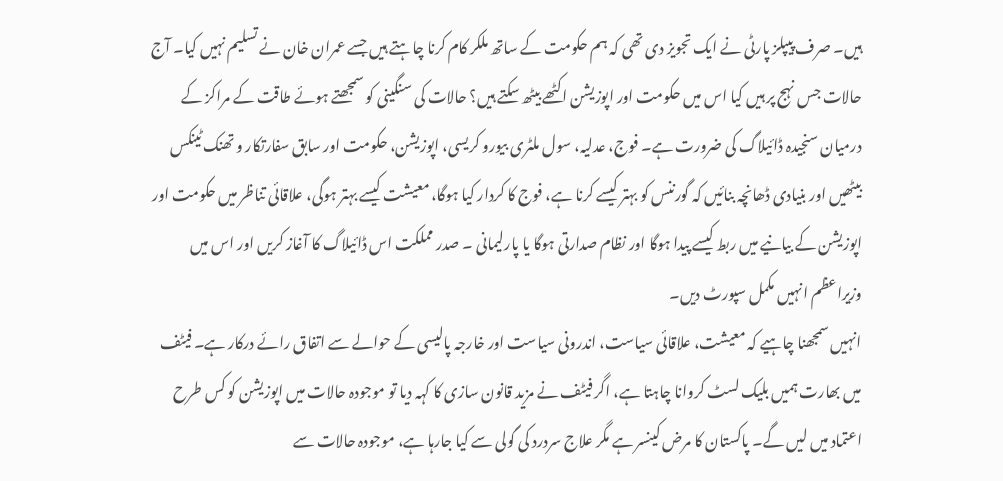ہیں۔ صرف پیپلز پارٹی نے ایک تجویز دی تھی کہ ہم حکومت کے ساتھ ملکر کام کرنا چاہتے ہیں جسے عمران خان نے تسلیم نہیں کیا۔ آج حالات جس نہج پر ہیں کیا اس میں حکومت اور اپوزیشن اکٹھے بیٹھ سکتے ہیں؟ حالات کی سنگینی کو سمجھتے ہوئے طاقت کے مراکز کے درمیان سنجیدہ ڈائیلاگ کی ضرورت ہے۔ فوج، عدلیہ، سول ملٹری بیورو کریسی، اپوزیشن، حکومت اور سابق سفارتکار و تھنک ٹینکس بیٹھیں اور بنیادی ڈھانچہ بنائیں کہ گورننس کو بہتر کیسے کرنا ہے، فوج کا کردار کیا ہوگا، معیشت کیسے بہتر ہوگی، علاقائی تناظر میں حکومت اور اپوزیشن کے بیانیے میں ربط کیسے پیدا ہوگا اور نظام صدارتی ہوگا یا پارلیمانی ۔ صدر مملکت اس ڈائیلاگ کا آغاز کریں اور اس میں وزیراعظم انہیں مکمل سپورٹ دیں۔
انہیں سمجھنا چاہیے کہ معیشت، علاقائی سیاست، اندرونی سیاست اور خارجہ پالیسی کے حوالے سے اتفاق رائے درکار ہے۔ فیٹف میں بھارت ہمیں بلیک لسٹ کروانا چاہتا ہے، اگر فیٹف نے مزید قانون سازی کا کہہ دیا تو موجودہ حالات میں اپوزیشن کو کس طرح اعتماد میں لیں گے۔ پاکستان کا مرض کینسر ہے مگر علاج سردرد کی گولی سے کیا جارہا ہے، موجودہ حالات سے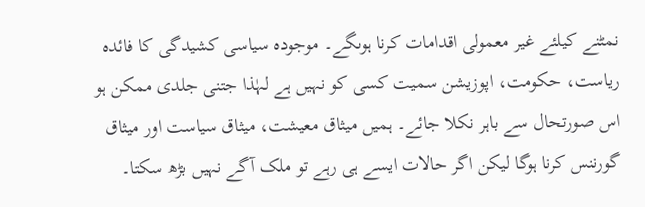نمٹنے کیلئے غیر معمولی اقدامات کرنا ہوںگے۔ موجودہ سیاسی کشیدگی کا فائدہ ریاست، حکومت، اپوزیشن سمیت کسی کو نہیں ہے لہٰذا جتنی جلدی ممکن ہو اس صورتحال سے باہر نکلا جائے۔ ہمیں میثاق معیشت، میثاق سیاست اور میثاق گورننس کرنا ہوگا لیکن اگر حالات ایسے ہی رہے تو ملک آگے نہیں بڑھ سکتا۔